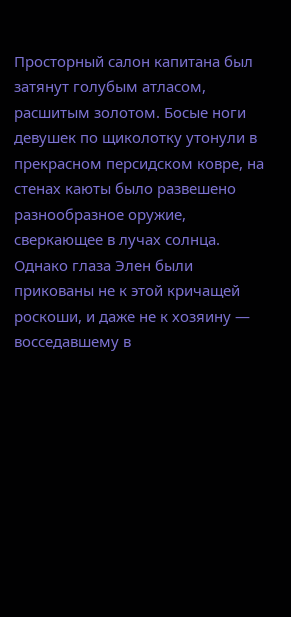Просторный салон капитана был затянут голубым атласом, расшитым золотом. Босые ноги девушек по щиколотку утонули в прекрасном персидском ковре, на стенах каюты было развешено разнообразное оружие, сверкающее в лучах солнца. Однако глаза Элен были прикованы не к этой кричащей роскоши, и даже не к хозяину — восседавшему в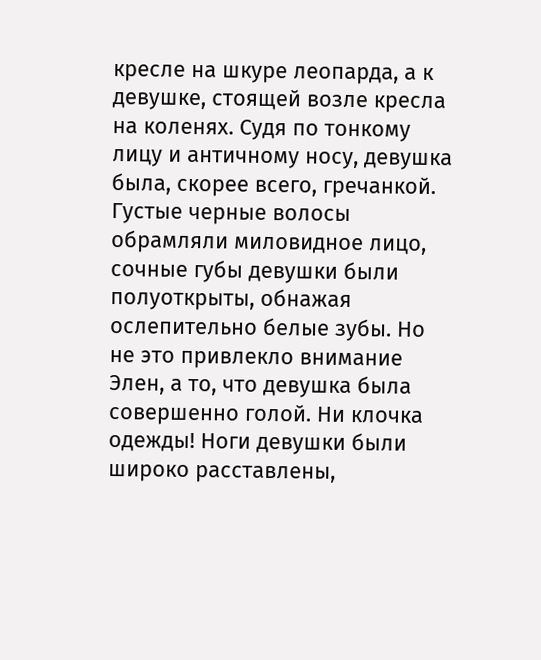кресле на шкуре леопарда, а к девушке, стоящей возле кресла на коленях. Судя по тонкому лицу и античному носу, девушка была, скорее всего, гречанкой. Густые черные волосы обрамляли миловидное лицо, сочные губы девушки были полуоткрыты, обнажая ослепительно белые зубы. Но не это привлекло внимание Элен, а то, что девушка была совершенно голой. Ни клочка одежды! Ноги девушки были широко расставлены,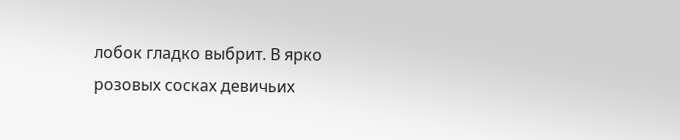лобок гладко выбрит. В ярко розовых сосках девичьих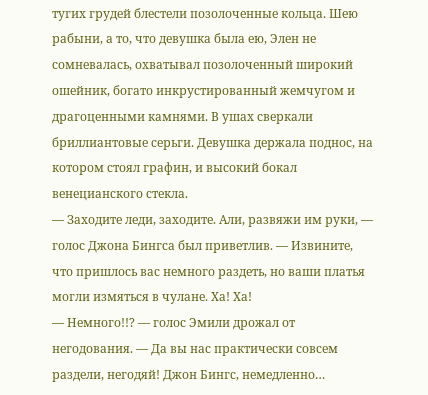тугих грудей блестели позолоченные кольца. Шею рабыни, а то, что девушка была ею, Элен не сомневалась, охватывал позолоченный широкий ошейник, богато инкрустированный жемчугом и драгоценными камнями. В ушах сверкали бриллиантовые серьги. Девушка держала поднос, на котором стоял графин, и высокий бокал венецианского стекла.
— Заходите леди, заходите. Али, развяжи им руки, — голос Джона Бингса был приветлив. — Извините, что пришлось вас немного раздеть, но ваши платья могли измяться в чулане. Ха! Ха!
— Немного!!? — голос Эмили дрожал от негодования. — Да вы нас практически совсем раздели, негодяй! Джон Бингс, немедленно…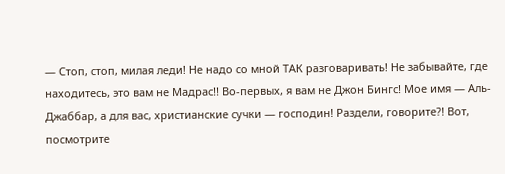— Стоп, стоп, милая леди! Не надо со мной ТАК разговаривать! Не забывайте, где находитесь, это вам не Мадрас!! Во-первых, я вам не Джон Бингс! Мое имя — Аль-Джаббар, а для вас, христианские сучки — господин! Раздели, говорите?! Вот, посмотрите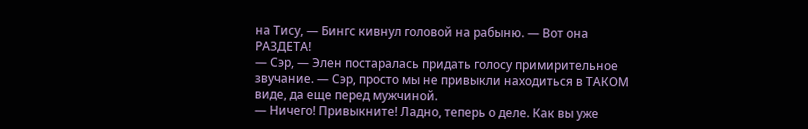на Тису, — Бингс кивнул головой на рабыню. — Вот она РАЗДЕТА!
— Сэр, — Элен постаралась придать голосу примирительное звучание. — Сэр, просто мы не привыкли находиться в ТАКОМ виде, да еще перед мужчиной.
— Ничего! Привыкните! Ладно, теперь о деле. Как вы уже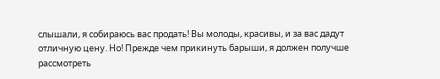слышали, я собираюсь вас продать! Вы молоды, красивы, и за вас дадут отличную цену. Но! Прежде чем прикинуть барыши, я должен получше рассмотреть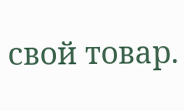свой товар.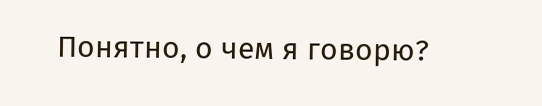Понятно, о чем я говорю?